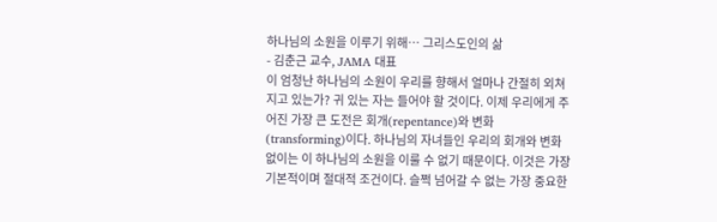하나님의 소원을 이루기 위해… 그리스도인의 삶
- 김춘근 교수, JAMA 대표
이 엄청난 하나님의 소원이 우리를 향해서 얼마나 간절히 외쳐지고 있는가? 귀 있는 자는 들어야 할 것이다. 이제 우리에게 주어진 가장 큰 도전은 회개(repentance)와 변화(transforming)이다. 하나님의 자녀들인 우리의 회개와 변화없이는 이 하나님의 소원을 이룰 수 없기 때문이다. 이것은 가장 기본적이며 절대적 조건이다. 슬쩍 넘어갈 수 없는 가장 중요한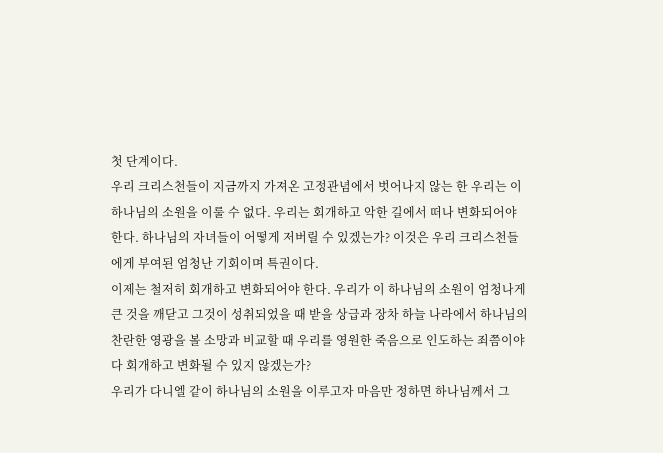첫 단계이다.
우리 크리스천들이 지금까지 가져온 고정관념에서 벗어나지 않는 한 우리는 이 하나님의 소원을 이룰 수 없다. 우리는 회개하고 악한 길에서 떠나 변화되어야 한다. 하나님의 자녀들이 어떻게 저버릴 수 있겠는가? 이것은 우리 크리스천들에게 부여된 엄청난 기회이며 특권이다.
이제는 철저히 회개하고 변화되어야 한다. 우리가 이 하나님의 소원이 엄청나게 큰 것을 깨닫고 그것이 성취되었을 때 받을 상급과 장차 하늘 나라에서 하나님의 찬란한 영광을 볼 소망과 비교할 때 우리를 영원한 죽음으로 인도하는 죄쯤이야 다 회개하고 변화될 수 있지 않겠는가?
우리가 다니엘 같이 하나님의 소원을 이루고자 마음만 정하면 하나님께서 그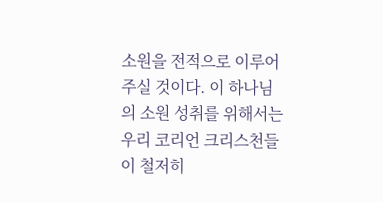소원을 전적으로 이루어 주실 것이다. 이 하나님의 소원 성취를 위해서는 우리 코리언 크리스천들이 철저히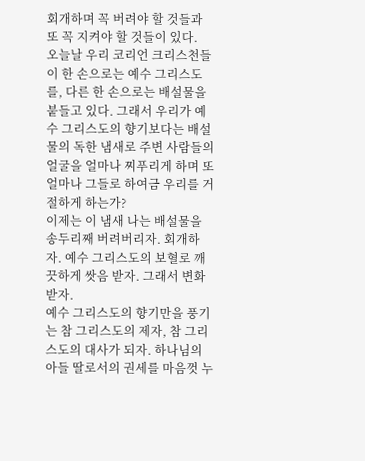회개하며 꼭 버려야 할 것들과 또 꼭 지켜야 할 것들이 있다.
오늘날 우리 코리언 크리스천들이 한 손으로는 예수 그리스도를, 다른 한 손으로는 배설물을 붙들고 있다. 그래서 우리가 예수 그리스도의 향기보다는 배설물의 독한 냄새로 주변 사람들의 얼굴을 얼마나 찌푸리게 하며 또 얼마나 그들로 하여금 우리를 거절하게 하는가?
이제는 이 냄새 나는 배설물을 송두리째 버려버리자. 회개하자. 예수 그리스도의 보혈로 깨끗하게 쌋음 받자. 그래서 변화 받자.
예수 그리스도의 향기만을 풍기는 참 그리스도의 제자, 참 그리스도의 대사가 되자. 하나님의 아들 딸로서의 권세를 마음껏 누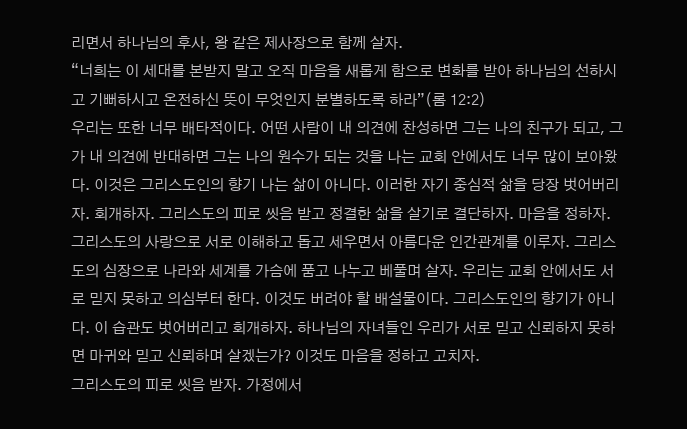리면서 하나님의 후사, 왕 같은 제사장으로 함께 살자.
“너희는 이 세대를 본받지 말고 오직 마음을 새롭게 함으로 변화를 받아 하나님의 선하시고 기뻐하시고 온전하신 뜻이 무엇인지 분별하도록 하라”(롬 12:2)
우리는 또한 너무 배타적이다. 어떤 사람이 내 의견에 찬성하면 그는 나의 친구가 되고, 그가 내 의견에 반대하면 그는 나의 원수가 되는 것을 나는 교회 안에서도 너무 많이 보아왔다. 이것은 그리스도인의 향기 나는 삶이 아니다. 이러한 자기 중심적 삶을 당장 벗어버리자. 회개하자. 그리스도의 피로 씻음 받고 정결한 삶을 살기로 결단하자. 마음을 정하자.
그리스도의 사랑으로 서로 이해하고 돕고 세우면서 아름다운 인간관계를 이루자. 그리스도의 심장으로 나라와 세계를 가슴에 품고 나누고 베풀며 살자. 우리는 교회 안에서도 서로 믿지 못하고 의심부터 한다. 이것도 버려야 할 배설물이다. 그리스도인의 향기가 아니다. 이 습관도 벗어버리고 회개하자. 하나님의 자녀들인 우리가 서로 믿고 신뢰하지 못하면 마귀와 믿고 신뢰하며 살겠는가? 이것도 마음을 정하고 고치자.
그리스도의 피로 씻음 받자. 가정에서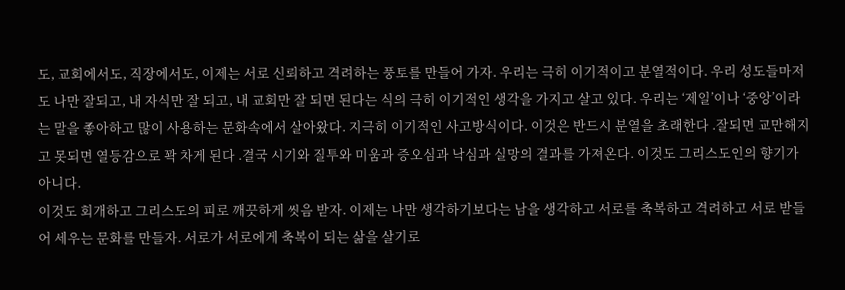도, 교회에서도, 직장에서도, 이제는 서로 신뢰하고 격려하는 풍토를 만들어 가자. 우리는 극히 이기적이고 분열적이다. 우리 성도들마저도 나만 잘되고, 내 자식만 잘 되고, 내 교회만 잘 되면 된다는 식의 극히 이기적인 생각을 가지고 살고 있다. 우리는 ‘제일’이나 ‘중앙’이라는 말을 좋아하고 많이 사용하는 문화속에서 살아왔다. 지극히 이기적인 사고방식이다. 이것은 반드시 분열을 초래한다 .잘되면 교만해지고 못되면 열등감으로 꽉 차게 된다 .결국 시기와 질투와 미움과 증오심과 낙심과 실망의 결과를 가져온다. 이것도 그리스도인의 향기가 아니다.
이것도 회개하고 그리스도의 피로 깨끗하게 씻음 받자. 이제는 나만 생각하기보다는 남을 생각하고 서로를 축복하고 격려하고 서로 받들어 세우는 문화를 만들자. 서로가 서로에게 축복이 되는 삶을 살기로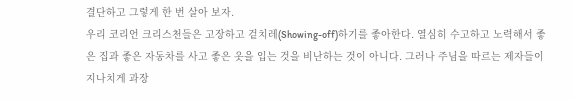결단하고 그렇게 한 번 살아 보자.
우리 코리언 크리스천들은 고장하고 겉치레(Showing-off)하기를 좋아한다. 열심히 수고하고 노력해서 좋은 집과 좋은 자동차를 사고 좋은 옷을 입는 것을 비난하는 것이 아니다. 그러나 주님을 따르는 제자들이 지나치게 과장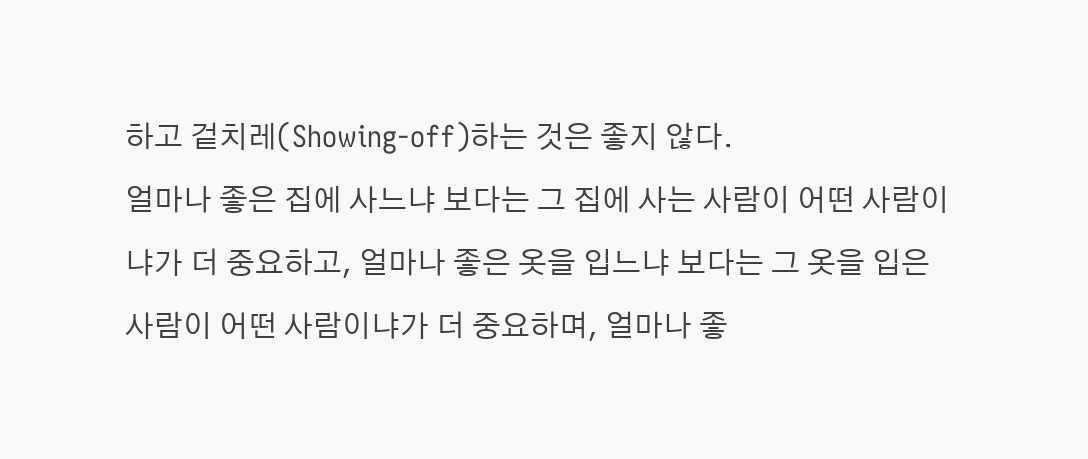하고 겉치레(Showing-off)하는 것은 좋지 않다.
얼마나 좋은 집에 사느냐 보다는 그 집에 사는 사람이 어떤 사람이냐가 더 중요하고, 얼마나 좋은 옷을 입느냐 보다는 그 옷을 입은 사람이 어떤 사람이냐가 더 중요하며, 얼마나 좋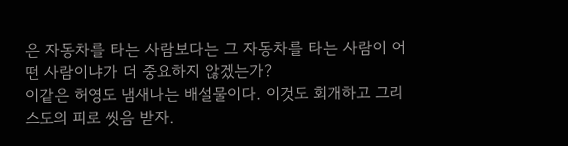은 자동차를 타는 사람보다는 그 자동차를 타는 사람이 어떤 사람이냐가 더 중요하지 않겠는가?
이같은 허영도 냄새나는 배설물이다. 이것도 회개하고 그리스도의 피로 씻음 받자.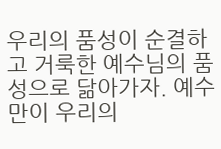우리의 품성이 순결하고 거룩한 예수님의 품성으로 닮아가자. 예수만이 우리의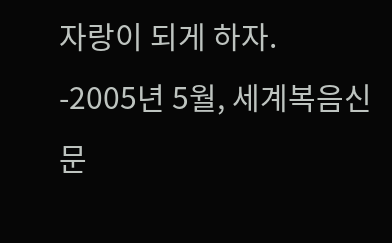자랑이 되게 하자.
-2005년 5월, 세계복음신문